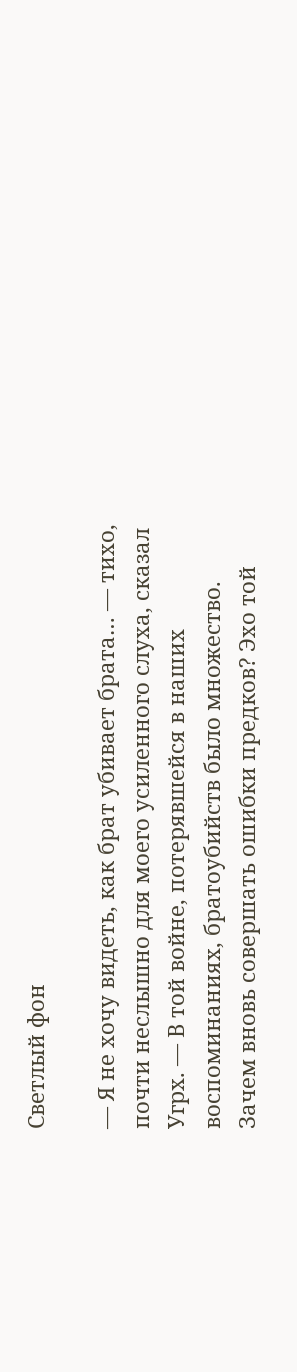Светлый фон

— Я не хочу видеть, как брат убивает брата… — тихо, почти неслышно для моего усиленного слуха, сказал Угрх. — В той войне, потерявшейся в наших воспоминаниях, братоубийств было множество. Зачем вновь совершать ошибки предков? Эхо той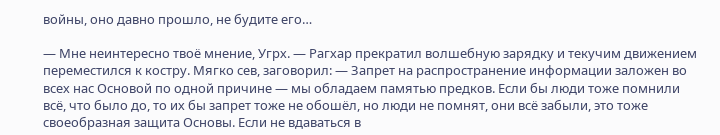войны, оно давно прошло, не будите его…

— Мне неинтересно твоё мнение, Угрх. — Рагхар прекратил волшебную зарядку и текучим движением переместился к костру. Мягко сев, заговорил: — Запрет на распространение информации заложен во всех нас Основой по одной причине — мы обладаем памятью предков. Если бы люди тоже помнили всё, что было до, то их бы запрет тоже не обошёл, но люди не помнят, они всё забыли, это тоже своеобразная защита Основы. Если не вдаваться в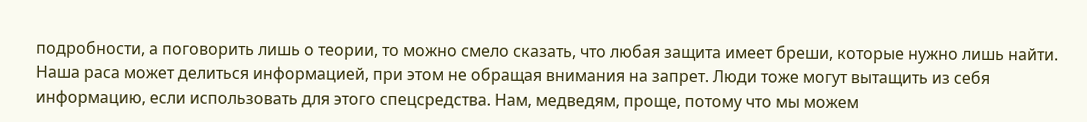подробности, а поговорить лишь о теории, то можно смело сказать, что любая защита имеет бреши, которые нужно лишь найти. Наша раса может делиться информацией, при этом не обращая внимания на запрет. Люди тоже могут вытащить из себя информацию, если использовать для этого спецсредства. Нам, медведям, проще, потому что мы можем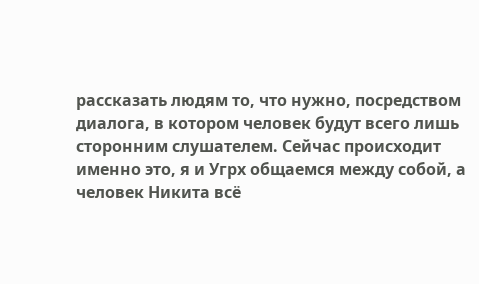рассказать людям то, что нужно, посредством диалога, в котором человек будут всего лишь сторонним слушателем. Сейчас происходит именно это, я и Угрх общаемся между собой, а человек Никита всё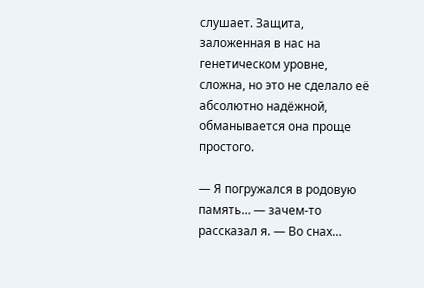слушает. Защита, заложенная в нас на генетическом уровне, сложна, но это не сделало её абсолютно надёжной, обманывается она проще простого.

— Я погружался в родовую память… — зачем-то рассказал я. — Во снах…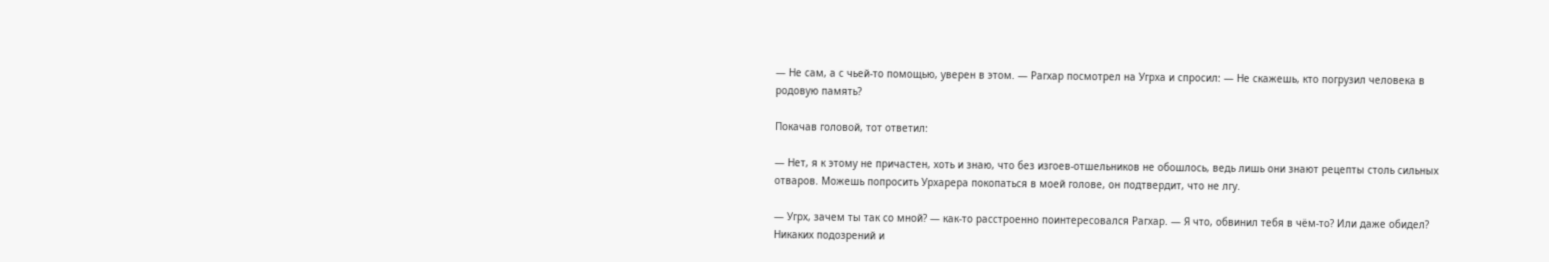— Не сам, а с чьей-то помощью, уверен в этом. — Рагхар посмотрел на Угрха и спросил: — Не скажешь, кто погрузил человека в родовую память?

Покачав головой, тот ответил:

— Нет, я к этому не причастен, хоть и знаю, что без изгоев-отшельников не обошлось, ведь лишь они знают рецепты столь сильных отваров. Можешь попросить Урхарера покопаться в моей голове, он подтвердит, что не лгу.

— Угрх, зачем ты так со мной? — как-то расстроенно поинтересовался Рагхар. — Я что, обвинил тебя в чём-то? Или даже обидел? Никаких подозрений и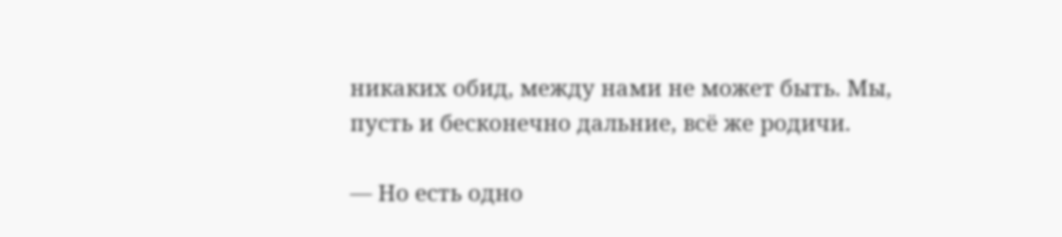никаких обид, между нами не может быть. Мы, пусть и бесконечно дальние, всё же родичи.

— Но есть одно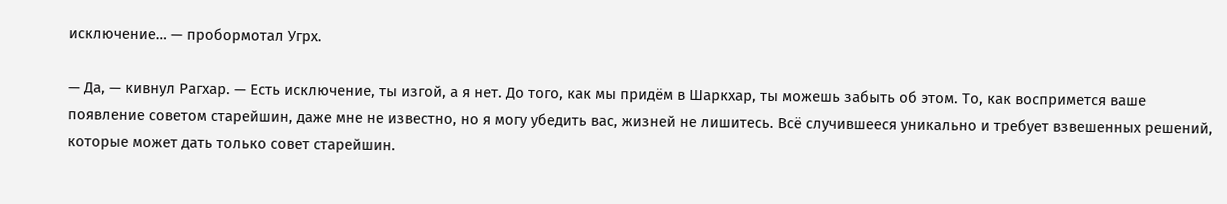исключение… — пробормотал Угрх.

— Да, — кивнул Рагхар. — Есть исключение, ты изгой, а я нет. До того, как мы придём в Шаркхар, ты можешь забыть об этом. То, как воспримется ваше появление советом старейшин, даже мне не известно, но я могу убедить вас, жизней не лишитесь. Всё случившееся уникально и требует взвешенных решений, которые может дать только совет старейшин.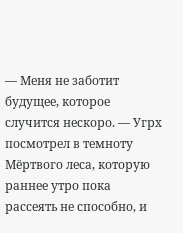— Меня не заботит будущее, которое случится нескоро. — Угрх посмотрел в темноту Мёртвого леса, которую раннее утро пока рассеять не способно, и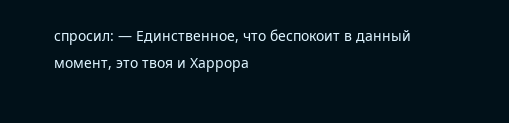спросил: — Единственное, что беспокоит в данный момент, это твоя и Харрора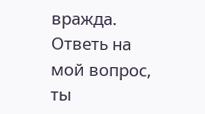вражда. Ответь на мой вопрос, ты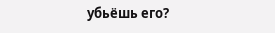убьёшь его?